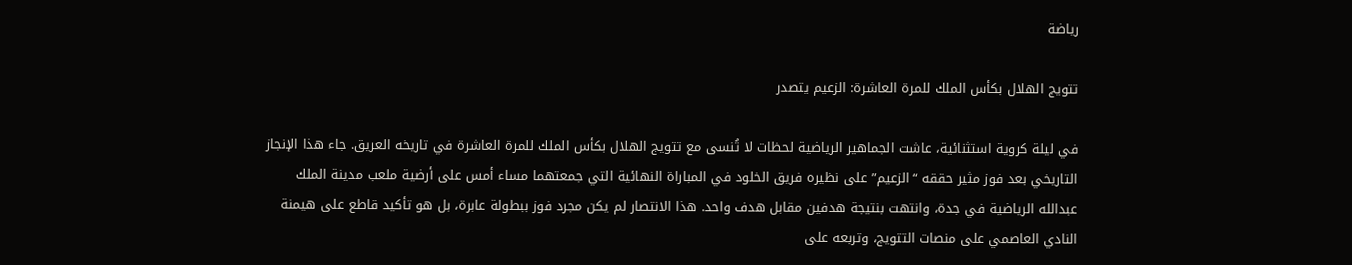رياضة

تتويج الهلال بكأس الملك للمرة العاشرة: الزعيم يتصدر

في ليلة كروية استثنائية، عاشت الجماهير الرياضية لحظات لا تُنسى مع تتويج الهلال بكأس الملك للمرة العاشرة في تاريخه العريق. جاء هذا الإنجاز التاريخي بعد فوز مثير حققه “الزعيم” على نظيره فريق الخلود في المباراة النهائية التي جمعتهما مساء أمس على أرضية ملعب مدينة الملك عبدالله الرياضية في جدة، وانتهت بنتيجة هدفين مقابل هدف واحد. هذا الانتصار لم يكن مجرد فوز ببطولة عابرة، بل هو تأكيد قاطع على هيمنة النادي العاصمي على منصات التتويج، وتربعه على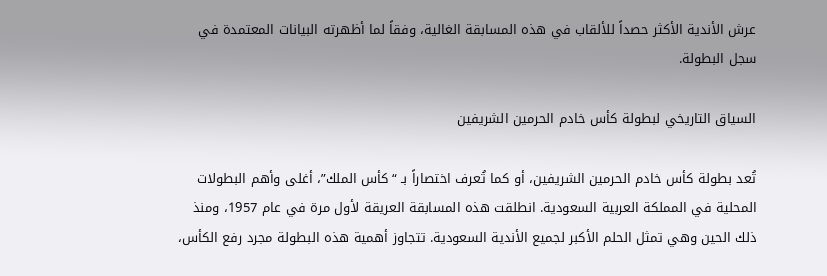عرش الأندية الأكثر حصداً للألقاب في هذه المسابقة الغالية، وفقاً لما أظهرته البيانات المعتمدة في سجل البطولة.

السياق التاريخي لبطولة كأس خادم الحرمين الشريفين

تُعد بطولة كأس خادم الحرمين الشريفين، أو كما تُعرف اختصاراً بـ “كأس الملك”، أغلى وأهم البطولات المحلية في المملكة العربية السعودية. انطلقت هذه المسابقة العريقة لأول مرة في عام 1957، ومنذ ذلك الحين وهي تمثل الحلم الأكبر لجميع الأندية السعودية. تتجاوز أهمية هذه البطولة مجرد رفع الكأس،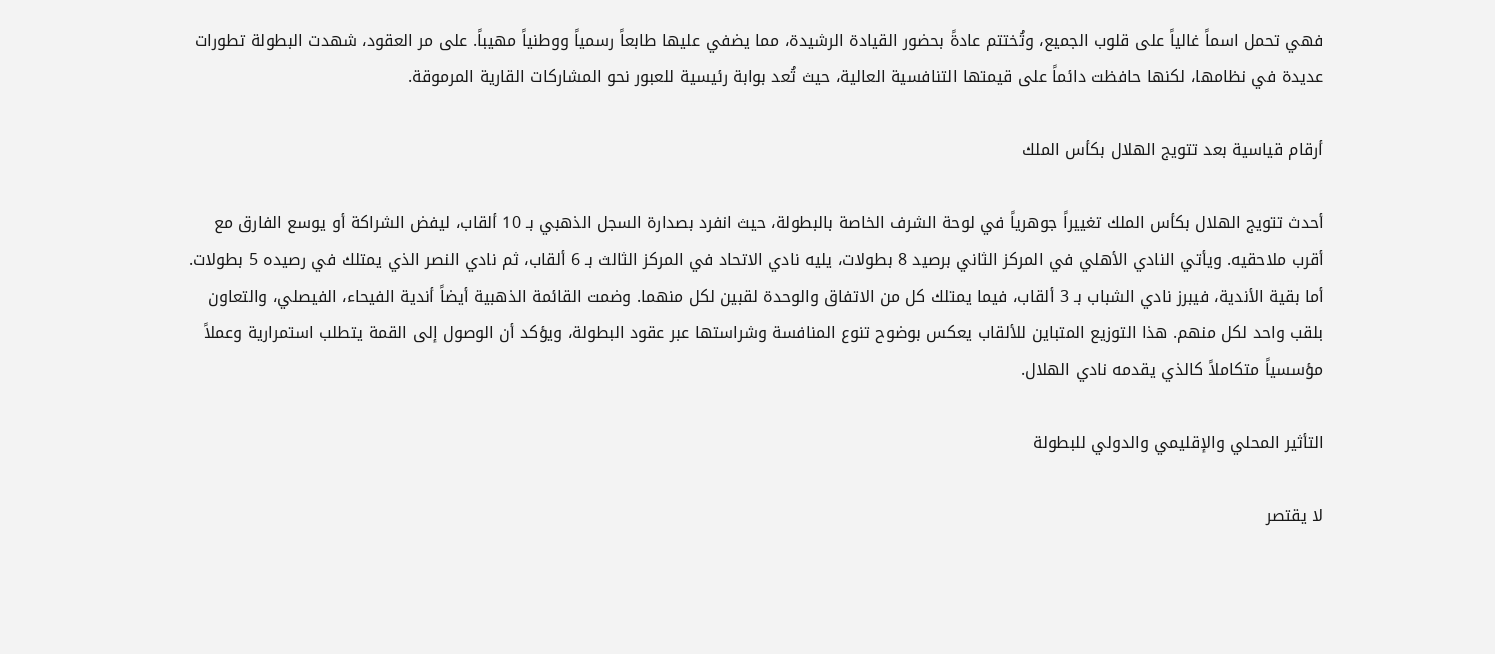فهي تحمل اسماً غالياً على قلوب الجميع، وتُختتم عادةً بحضور القيادة الرشيدة، مما يضفي عليها طابعاً رسمياً ووطنياً مهيباً. على مر العقود، شهدت البطولة تطورات عديدة في نظامها، لكنها حافظت دائماً على قيمتها التنافسية العالية، حيث تُعد بوابة رئيسية للعبور نحو المشاركات القارية المرموقة.

أرقام قياسية بعد تتويج الهلال بكأس الملك

أحدث تتويج الهلال بكأس الملك تغييراً جوهرياً في لوحة الشرف الخاصة بالبطولة، حيث انفرد بصدارة السجل الذهبي بـ 10 ألقاب، ليفض الشراكة أو يوسع الفارق مع أقرب ملاحقيه. ويأتي النادي الأهلي في المركز الثاني برصيد 8 بطولات، يليه نادي الاتحاد في المركز الثالث بـ 6 ألقاب، ثم نادي النصر الذي يمتلك في رصيده 5 بطولات. أما بقية الأندية، فيبرز نادي الشباب بـ 3 ألقاب، فيما يمتلك كل من الاتفاق والوحدة لقبين لكل منهما. وضمت القائمة الذهبية أيضاً أندية الفيحاء، الفيصلي، والتعاون بلقب واحد لكل منهم. هذا التوزيع المتباين للألقاب يعكس بوضوح تنوع المنافسة وشراستها عبر عقود البطولة، ويؤكد أن الوصول إلى القمة يتطلب استمرارية وعملاً مؤسسياً متكاملاً كالذي يقدمه نادي الهلال.

التأثير المحلي والإقليمي والدولي للبطولة

لا يقتصر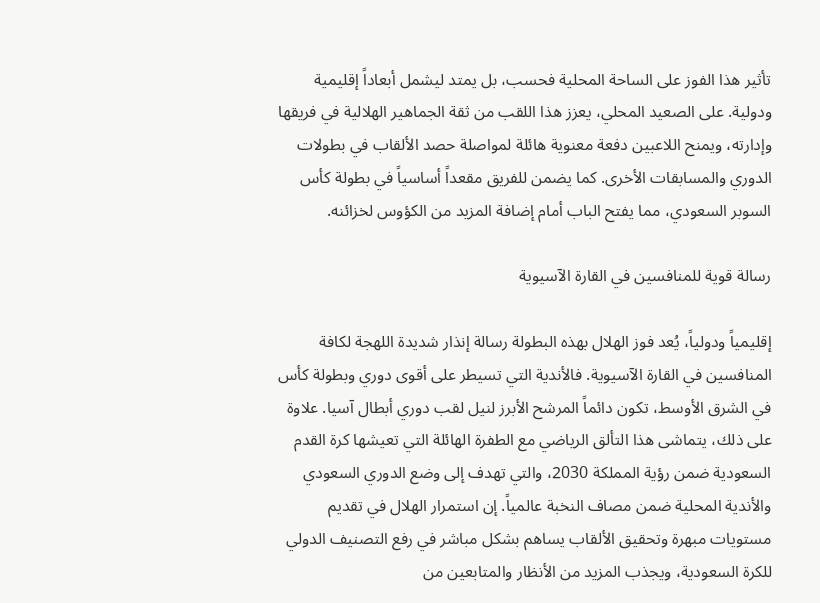تأثير هذا الفوز على الساحة المحلية فحسب، بل يمتد ليشمل أبعاداً إقليمية ودولية. على الصعيد المحلي، يعزز هذا اللقب من ثقة الجماهير الهلالية في فريقها وإدارته، ويمنح اللاعبين دفعة معنوية هائلة لمواصلة حصد الألقاب في بطولات الدوري والمسابقات الأخرى. كما يضمن للفريق مقعداً أساسياً في بطولة كأس السوبر السعودي، مما يفتح الباب أمام إضافة المزيد من الكؤوس لخزائنه.

رسالة قوية للمنافسين في القارة الآسيوية

إقليمياً ودولياً، يُعد فوز الهلال بهذه البطولة رسالة إنذار شديدة اللهجة لكافة المنافسين في القارة الآسيوية. فالأندية التي تسيطر على أقوى دوري وبطولة كأس في الشرق الأوسط، تكون دائماً المرشح الأبرز لنيل لقب دوري أبطال آسيا. علاوة على ذلك، يتماشى هذا التألق الرياضي مع الطفرة الهائلة التي تعيشها كرة القدم السعودية ضمن رؤية المملكة 2030، والتي تهدف إلى وضع الدوري السعودي والأندية المحلية ضمن مصاف النخبة عالمياً. إن استمرار الهلال في تقديم مستويات مبهرة وتحقيق الألقاب يساهم بشكل مباشر في رفع التصنيف الدولي للكرة السعودية، ويجذب المزيد من الأنظار والمتابعين من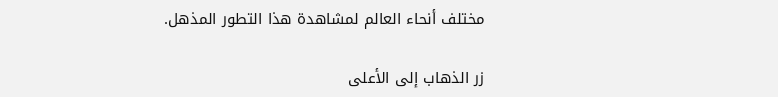مختلف أنحاء العالم لمشاهدة هذا التطور المذهل.

زر الذهاب إلى الأعلى